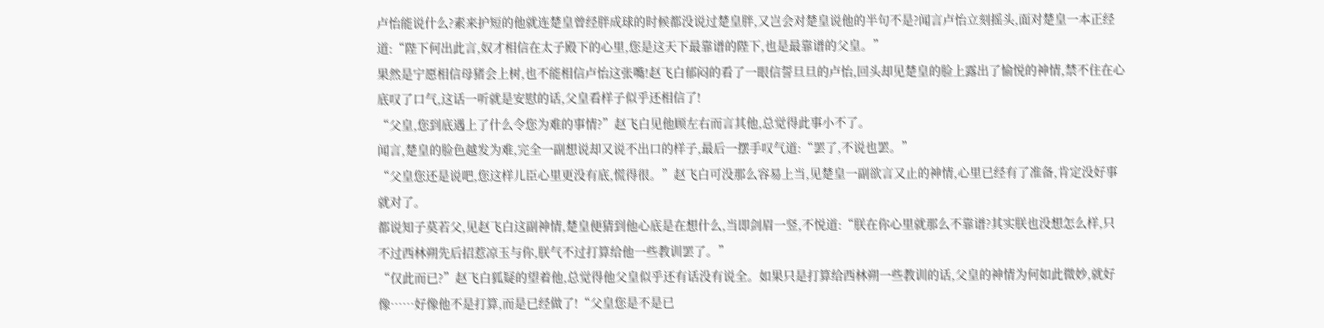卢怡能说什么?素来护短的他就连楚皇曾经胖成球的时候都没说过楚皇胖,又岂会对楚皇说他的半句不是?闻言卢怡立刻摇头,面对楚皇一本正经道:“陛下何出此言,奴才相信在太子殿下的心里,您是这天下最靠谱的陛下,也是最靠谱的父皇。”
果然是宁愿相信母猪会上树,也不能相信卢怡这张嘴!赵飞白郁闷的看了一眼信誓旦旦的卢怡,回头却见楚皇的脸上露出了愉悦的神情,禁不住在心底叹了口气,这话一听就是安慰的话,父皇看样子似乎还相信了!
“父皇,您到底遇上了什么令您为难的事情?”赵飞白见他顾左右而言其他,总觉得此事小不了。
闻言,楚皇的脸色越发为难,完全一副想说却又说不出口的样子,最后一摆手叹气道:“罢了,不说也罢。”
“父皇您还是说吧,您这样儿臣心里更没有底,慌得很。”赵飞白可没那么容易上当,见楚皇一副欲言又止的神情,心里已经有了准备,肯定没好事就对了。
都说知子莫若父,见赵飞白这副神情,楚皇便猜到他心底是在想什么,当即剑眉一竖,不悦道:“朕在你心里就那么不靠谱?其实朕也没想怎么样,只不过西林朔先后招惹凉玉与你,朕气不过打算给他一些教训罢了。”
“仅此而已?”赵飞白狐疑的望着他,总觉得他父皇似乎还有话没有说全。如果只是打算给西林朔一些教训的话,父皇的神情为何如此微妙,就好像……好像他不是打算,而是已经做了!“父皇您是不是已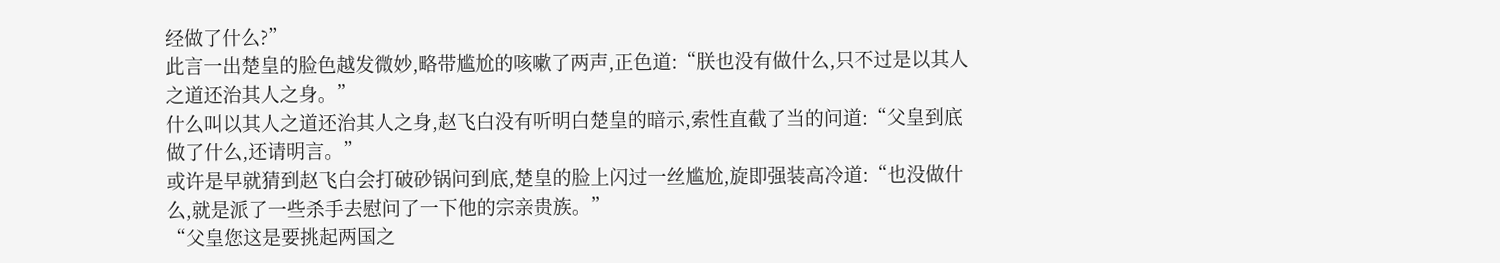经做了什么?”
此言一出楚皇的脸色越发微妙,略带尴尬的咳嗽了两声,正色道:“朕也没有做什么,只不过是以其人之道还治其人之身。”
什么叫以其人之道还治其人之身,赵飞白没有听明白楚皇的暗示,索性直截了当的问道:“父皇到底做了什么,还请明言。”
或许是早就猜到赵飞白会打破砂锅问到底,楚皇的脸上闪过一丝尴尬,旋即强装高冷道:“也没做什么,就是派了一些杀手去慰问了一下他的宗亲贵族。”
“父皇您这是要挑起两国之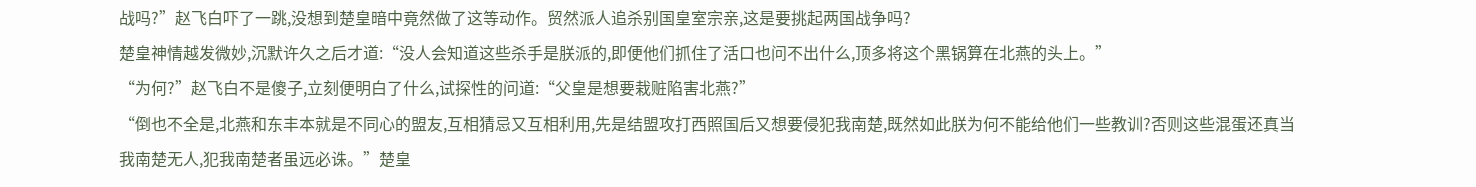战吗?”赵飞白吓了一跳,没想到楚皇暗中竟然做了这等动作。贸然派人追杀别国皇室宗亲,这是要挑起两国战争吗?
楚皇神情越发微妙,沉默许久之后才道:“没人会知道这些杀手是朕派的,即便他们抓住了活口也问不出什么,顶多将这个黑锅算在北燕的头上。”
“为何?”赵飞白不是傻子,立刻便明白了什么,试探性的问道:“父皇是想要栽赃陷害北燕?”
“倒也不全是,北燕和东丰本就是不同心的盟友,互相猜忌又互相利用,先是结盟攻打西照国后又想要侵犯我南楚,既然如此朕为何不能给他们一些教训?否则这些混蛋还真当我南楚无人,犯我南楚者虽远必诛。”楚皇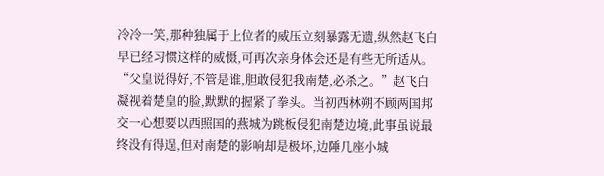冷冷一笑,那种独属于上位者的威压立刻暴露无遗,纵然赵飞白早已经习惯这样的威慑,可再次亲身体会还是有些无所适从。
“父皇说得好,不管是谁,胆敢侵犯我南楚,必杀之。”赵飞白凝视着楚皇的脸,默默的握紧了拳头。当初西林朔不顾两国邦交一心想要以西照国的燕城为跳板侵犯南楚边境,此事虽说最终没有得逞,但对南楚的影响却是极坏,边陲几座小城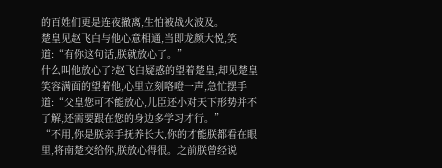的百姓们更是连夜撤离,生怕被战火波及。
楚皇见赵飞白与他心意相通,当即龙颜大悦,笑道:“有你这句话,朕就放心了。”
什么叫他放心了?赵飞白疑惑的望着楚皇,却见楚皇笑容满面的望着他,心里立刻咯噔一声,急忙摆手道:“父皇您可不能放心,儿臣还小对天下形势并不了解,还需要跟在您的身边多学习才行。”
“不用,你是朕亲手抚养长大,你的才能朕都看在眼里,将南楚交给你,朕放心得很。之前朕曾经说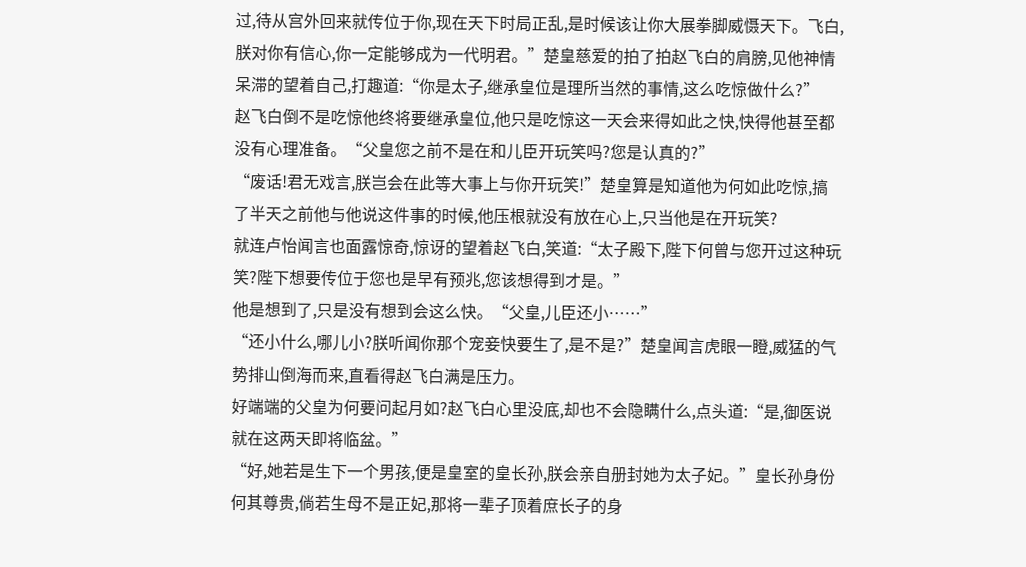过,待从宫外回来就传位于你,现在天下时局正乱,是时候该让你大展拳脚威慑天下。飞白,朕对你有信心,你一定能够成为一代明君。”楚皇慈爱的拍了拍赵飞白的肩膀,见他神情呆滞的望着自己,打趣道:“你是太子,继承皇位是理所当然的事情,这么吃惊做什么?”
赵飞白倒不是吃惊他终将要继承皇位,他只是吃惊这一天会来得如此之快,快得他甚至都没有心理准备。“父皇您之前不是在和儿臣开玩笑吗?您是认真的?”
“废话!君无戏言,朕岂会在此等大事上与你开玩笑!”楚皇算是知道他为何如此吃惊,搞了半天之前他与他说这件事的时候,他压根就没有放在心上,只当他是在开玩笑?
就连卢怡闻言也面露惊奇,惊讶的望着赵飞白,笑道:“太子殿下,陛下何曾与您开过这种玩笑?陛下想要传位于您也是早有预兆,您该想得到才是。”
他是想到了,只是没有想到会这么快。“父皇,儿臣还小……”
“还小什么,哪儿小?朕听闻你那个宠妾快要生了,是不是?”楚皇闻言虎眼一瞪,威猛的气势排山倒海而来,直看得赵飞白满是压力。
好端端的父皇为何要问起月如?赵飞白心里没底,却也不会隐瞒什么,点头道:“是,御医说就在这两天即将临盆。”
“好,她若是生下一个男孩,便是皇室的皇长孙,朕会亲自册封她为太子妃。”皇长孙身份何其尊贵,倘若生母不是正妃,那将一辈子顶着庶长子的身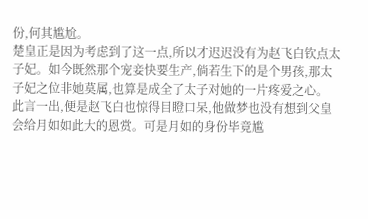份,何其尴尬。
楚皇正是因为考虑到了这一点,所以才迟迟没有为赵飞白钦点太子妃。如今既然那个宠妾快要生产,倘若生下的是个男孩,那太子妃之位非她莫属,也算是成全了太子对她的一片疼爱之心。
此言一出,便是赵飞白也惊得目瞪口呆,他做梦也没有想到父皇会给月如如此大的恩赏。可是月如的身份毕竟尴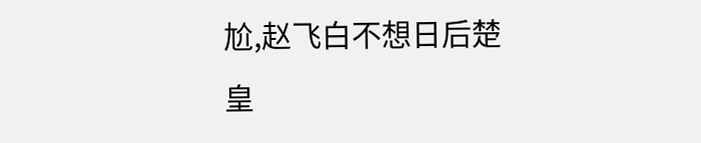尬,赵飞白不想日后楚皇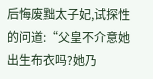后悔废黜太子妃,试探性的问道:“父皇不介意她出生布衣吗?她乃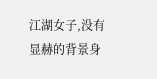江湖女子,没有显赫的背景身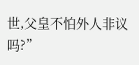世,父皇不怕外人非议吗?”